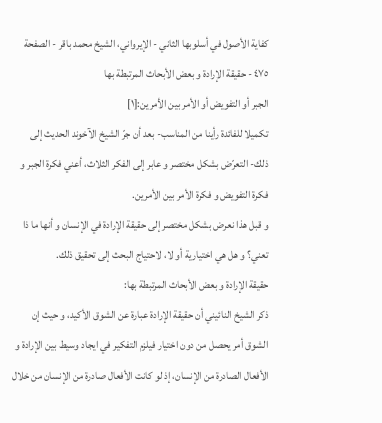كفاية الأصول في أسلوبها الثاني - الإيرواني، الشيخ محمد باقر - الصفحة ٤٧٥ - حقيقة الإرادة و بعض الأبحاث المرتبطة بها
الجبر أو التفويض أو الأمر بين الأمرين:[١]
تكميلا للفائدة رأينا من المناسب- بعد أن جرّ الشيخ الآخوند الحديث إلى ذلك- التعرّض بشكل مختصر و عابر إلى الفكر الثلاث، أعني فكرة الجبر و فكرة التفويض و فكرة الأمر بين الأمرين.
و قبل هذا نعرض بشكل مختصر إلى حقيقة الإرادة في الإنسان و أنها ما ذا تعني؟ و هل هي اختيارية أو لا، لاحتياج البحث إلى تحقيق ذلك.
حقيقة الإرادة و بعض الأبحاث المرتبطة بها:
ذكر الشيخ النائيني أن حقيقة الإرادة عبارة عن الشوق الأكيد، و حيث إن الشوق أمر يحصل من دون اختيار فيلزم التفكير في ايجاد وسيط بين الإرادة و الأفعال الصادرة من الإنسان، إذ لو كانت الأفعال صادرة من الإنسان من خلال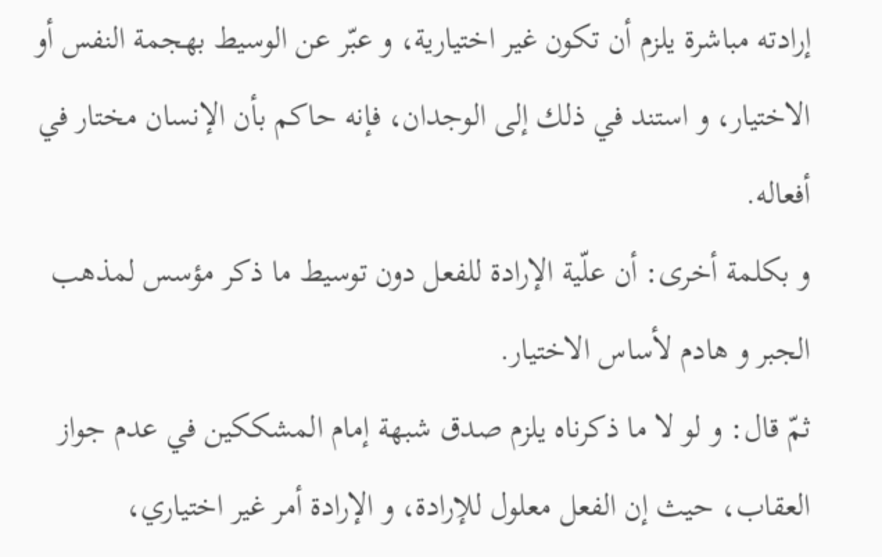إرادته مباشرة يلزم أن تكون غير اختيارية، و عبّر عن الوسيط بهجمة النفس أو الاختيار، و استند في ذلك إلى الوجدان، فإنه حاكم بأن الإنسان مختار في أفعاله.
و بكلمة أخرى: أن علّية الإرادة للفعل دون توسيط ما ذكر مؤسس لمذهب الجبر و هادم لأساس الاختيار.
ثمّ قال: و لو لا ما ذكرناه يلزم صدق شبهة إمام المشككين في عدم جواز العقاب، حيث إن الفعل معلول للإرادة، و الإرادة أمر غير اختياري،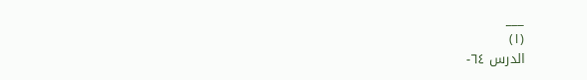___
(١)
الدرس ٦٤-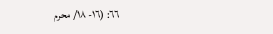٦٦: (١٦- ١٨/ محرم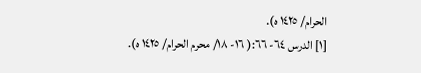الحرام/ ١٤٢٥ ه).
[١] الدرس ٦٤- ٦٦:( ١٦- ١٨/ محرم الحرام/ ١٤٢٥ ه).